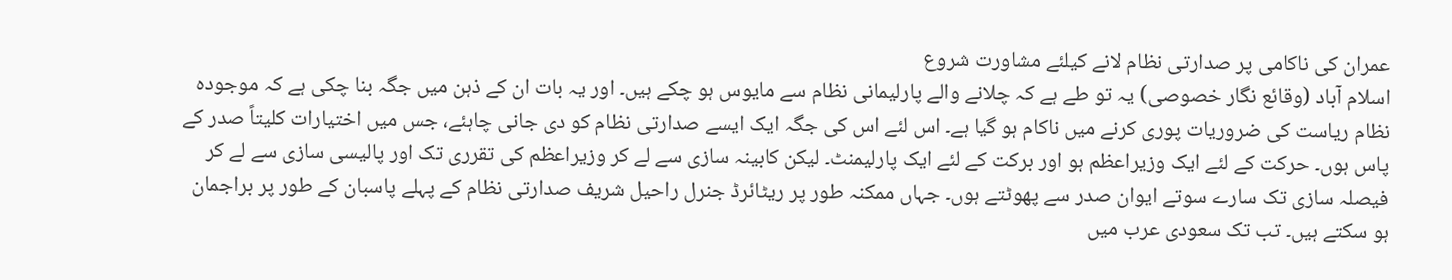عمران کی ناکامی پر صدارتی نظام لانے کیلئے مشاورت شروع
اسلام آباد (وقائع نگار خصوصی) یہ تو طے ہے کہ چلانے والے پارلیمانی نظام سے مایوس ہو چکے ہیں۔ اور یہ بات ان کے ذہن میں جگہ بنا چکی ہے کہ موجودہ نظام ریاست کی ضروریات پوری کرنے میں ناکام ہو گیا ہے۔ اس لئے اس کی جگہ ایک ایسے صدارتی نظام کو دی جانی چاہئے، جس میں اختیارات کلیتاً صدر کے پاس ہوں۔ حرکت کے لئے ایک وزیراعظم ہو اور برکت کے لئے ایک پارلیمنٹ۔ لیکن کابینہ سازی سے لے کر وزیراعظم کی تقرری تک اور پالیسی سازی سے لے کر فیصلہ سازی تک سارے سوتے ایوان صدر سے پھوٹتے ہوں۔ جہاں ممکنہ طور پر ریٹائرڈ جنرل راحیل شریف صدارتی نظام کے پہلے پاسبان کے طور پر براجمان ہو سکتے ہیں۔ تب تک سعودی عرب میں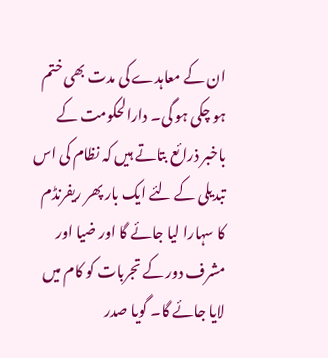ان کے معاہدے کی مدت بھی ختم ہو چکی ہو گی۔ دارالحکومت کے باخبر ذرائع بتاتے ہیں کہ نظام کی اس تبدیلی کے لئے ایک بار پھر ریفرنڈم کا سہارا لیا جائے گا اور ضیا اور مشرف دور کے تجربات کو کام میں لایا جائے گا۔ گویا صدر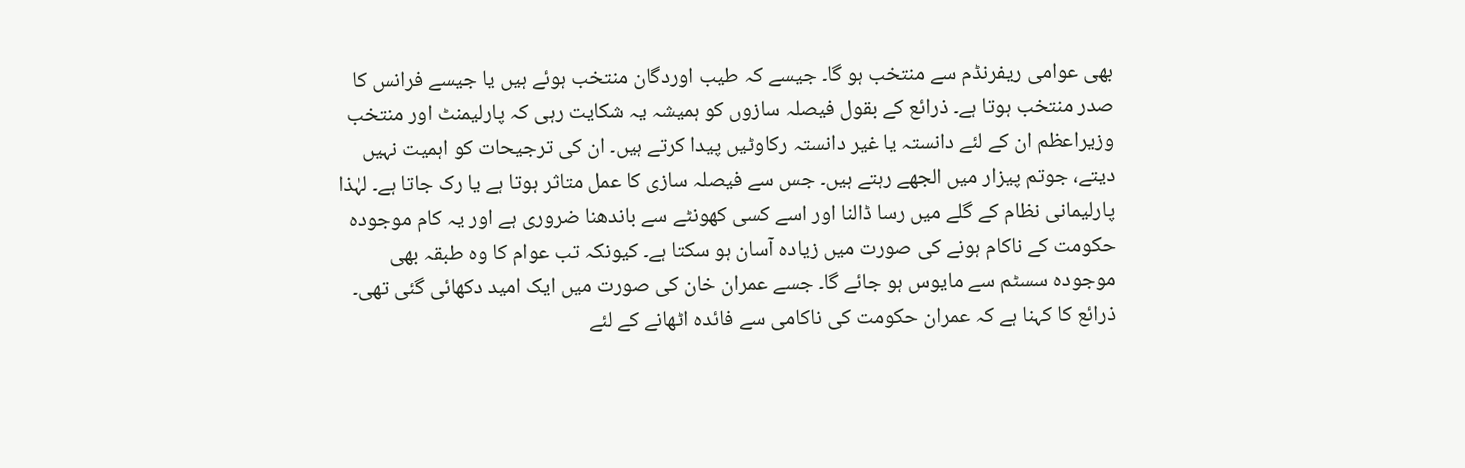بھی عوامی ریفرنڈم سے منتخب ہو گا۔ جیسے کہ طیب اوردگان منتخب ہوئے ہیں یا جیسے فرانس کا صدر منتخب ہوتا ہے۔ ذرائع کے بقول فیصلہ سازوں کو ہمیشہ یہ شکایت رہی کہ پارلیمنٹ اور منتخب وزیراعظم ان کے لئے دانستہ یا غیر دانستہ رکاوٹیں پیدا کرتے ہیں۔ ان کی ترجیحات کو اہمیت نہیں دیتے، جوتم پیزار میں الجھے رہتے ہیں۔ جس سے فیصلہ سازی کا عمل متاثر ہوتا ہے یا رک جاتا ہے۔ لہٰذا پارلیمانی نظام کے گلے میں رسا ڈالنا اور اسے کسی کھونٹے سے باندھنا ضروری ہے اور یہ کام موجودہ حکومت کے ناکام ہونے کی صورت میں زیادہ آسان ہو سکتا ہے۔ کیونکہ تب عوام کا وہ طبقہ بھی موجودہ سسٹم سے مایوس ہو جائے گا۔ جسے عمران خان کی صورت میں ایک امید دکھائی گئی تھی۔ ذرائع کا کہنا ہے کہ عمران حکومت کی ناکامی سے فائدہ اٹھانے کے لئے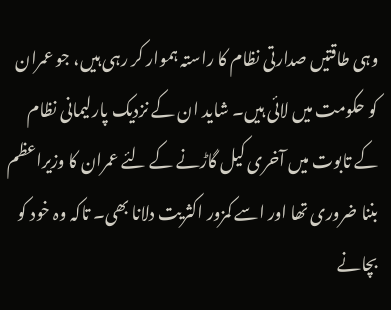وہی طاقتیں صدارتی نظام کا راستہ ہموار کر رہی ہیں، جو عمران کو حکومت میں لائی ہیں۔ شاید ان کے نزدیک پارلیمانی نظام کے تابوت میں آخری کیل گاڑنے کے لئے عمران کا وزیراعظم بننا ضروری تھا اور اسے کمزور اکثریت دلانا بھی۔ تاکہ وہ خود کو بچانے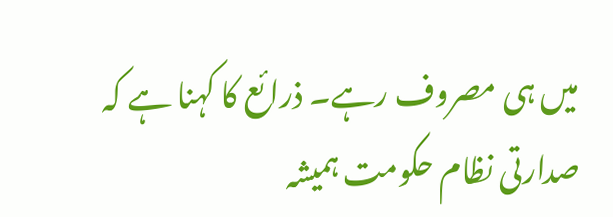میں ہی مصروف رہے۔ ذرائع کا کہنا ہے کہ صدارتی نظام حکومت ہمیشہ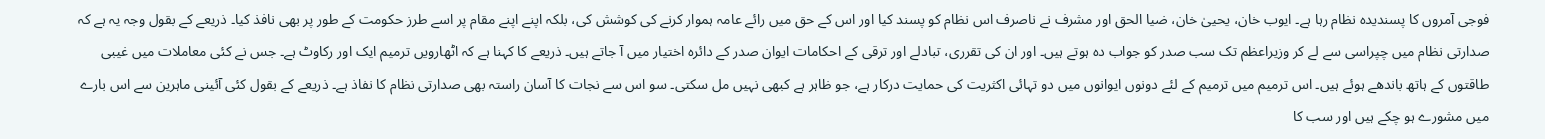فوجی آمروں کا پسندیدہ نظام رہا ہے۔ ایوب خان، یحییٰ خان، ضیا الحق اور مشرف نے ناصرف اس نظام کو پسند کیا اور اس کے حق میں رائے عامہ ہموار کرنے کی کوشش کی، بلکہ اپنے اپنے مقام پر اسے طرز حکومت کے طور پر بھی نافذ کیا۔ ذریعے کے بقول وجہ یہ ہے کہ صدارتی نظام میں چپراسی سے لے کر وزیراعظم تک سب صدر کو جواب دہ ہوتے ہیں۔ اور ان کی تقرری، تبادلے اور ترقی کے احکامات ایوان صدر کے دائرہ اختیار میں آ جاتے ہیں۔ ذریعے کا کہنا ہے کہ اٹھارویں ترمیم ایک اور رکاوٹ ہے۔ جس نے کئی معاملات میں غیبی طاقتوں کے ہاتھ باندھے ہوئے ہیں۔ اس ترمیم میں ترمیم کے لئے دونوں ایوانوں میں دو تہائی اکثریت کی حمایت درکار ہے، جو ظاہر ہے کبھی نہیں مل سکتی۔ سو اس سے نجات کا آسان راستہ بھی صدارتی نظام کا نفاذ ہے۔ ذریعے کے بقول کئی آئینی ماہرین سے اس بارے میں مشورے ہو چکے ہیں اور سب کا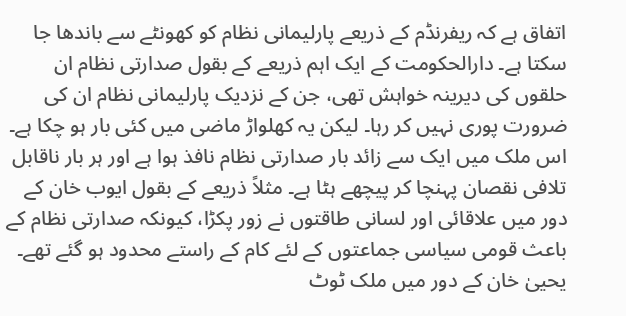اتفاق ہے کہ ریفرنڈم کے ذریعے پارلیمانی نظام کو کھونٹے سے باندھا جا سکتا ہے۔ دارالحکومت کے ایک اہم ذریعے کے بقول صدارتی نظام ان حلقوں کی دیرینہ خواہش تھی، جن کے نزدیک پارلیمانی نظام ان کی ضرورت پوری نہیں کر رہا۔ لیکن یہ کھلواڑ ماضی میں کئی بار ہو چکا ہے۔ اس ملک میں ایک سے زائد بار صدارتی نظام نافذ ہوا ہے اور ہر بار ناقابل تلافی نقصان پہنچا کر پیچھے ہٹا ہے۔ مثلاً ذریعے کے بقول ایوب خان کے دور میں علاقائی اور لسانی طاقتوں نے زور پکڑا، کیونکہ صدارتی نظام کے باعث قومی سیاسی جماعتوں کے لئے کام کے راستے محدود ہو گئے تھے۔ یحییٰ خان کے دور میں ملک ٹوٹ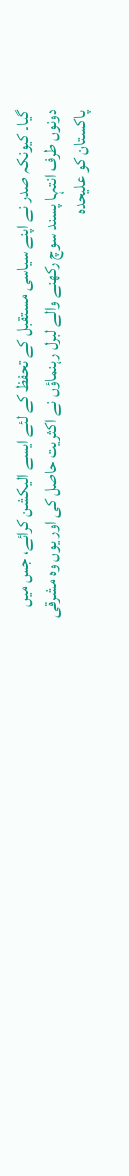گیا۔ کیونکہ صدر نے اپنے سیاسی مستقبل کے تحفظ کے لئے ایسے الیکشن کرائے، جس میں دونوں طرف انتہا پسند سوچ رکھنے والے لبرل رہنماؤں نے اکثریت حاصل کی اور یوں وہ مشرقی پاکستان کو علیحدہ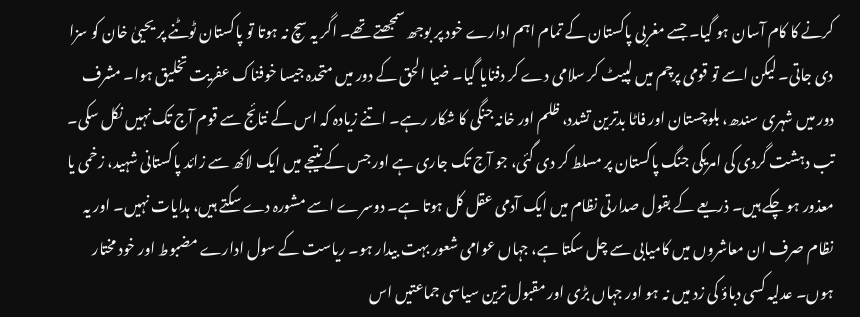کرنے کا کام آسان ہو گیا۔ جسے مغربی پاکستان کے تمام اہم ادارے خود پر بوجھ سمجھتے تھے۔ اگر یہ سچ نہ ہوتا تو پاکستان ٹوٹنے پر یحییٰ خان کو سزا دی جاتی۔ لیکن اسے تو قومی پرچم میں لپیٹ کر سلامی دے کر دفنایا گیا۔ ضیا الحق کے دور میں متحدہ جیسا خوفناک عفریت تخلیق ہوا۔ مشرف دور میں شہری سندھ، بلوچستان اور فاٹا بدترین تشدد، ظلم اور خانہ جنگی کا شکار رہے۔ اتنے زیادہ کہ اس کے نتائج سے قوم آج تک نہیں نکل سکی۔ تب دہشت گردی کی امریکی جنگ پاکستان پر مسلط کر دی گئی، جو آج تک جاری ہے اور جس کے نتیجے میں ایک لاکھ سے زائد پاکستانی شہید، زخمی یا معذور ہو چکے ہیں۔ ذریعے کے بقول صدارتی نظام میں ایک آدمی عقل کل ہوتا ہے۔ دوسرے اسے مشورہ دے سکتے ہیں، ہدایات نہیں۔ اور یہ نظام صرف ان معاشروں میں کامیابی سے چل سکتا ہے، جہاں عوامی شعور بہت بیدار ہو۔ ریاست کے سول ادارے مضبوط اور خود مختار ہوں۔ عدلیہ کسی دباؤ کی زد میں نہ ہو اور جہاں بڑی اور مقبول ترین سیاسی جماعتیں اس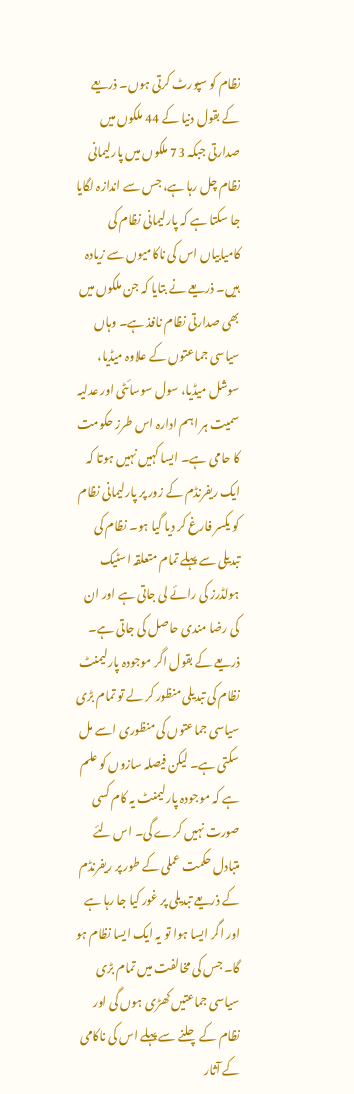نظام کو سپورٹ کرتی ہوں۔ ذریعے کے بقول دنیا کے 44 ملکوں میں صدارتی جبکہ 73 ملکوں میں پارلیمانی نظام چل رہا ہے، جس سے اندازہ لگایا جا سکتا ہے کہ پارلیمانی نظام کی کامیابیاں اس کی ناکامیوں سے زیادہ ہیں۔ ذریعے نے بتایا کہ جن ملکوں میں بھی صدارتی نظام نافذ ہے۔ وہاں سیاسی جماعتوں کے علاوہ میڈیا، سوشل میڈیا، سول سوسائٹی اور عدلیہ سمیت ہر اہم ادارہ اس طرز حکومت کا حامی ہے۔ ایسا کہیں نہیں ہوتا کہ ایک ریفرنڈم کے زور پر پارلیمانی نظام کو یکسر فارغ کر دیا گیا ہو۔ نظام کی تبدیلی سے پہلے تمام متعلقہ اسٹیک ہولڈرز کی رائے لی جاتی ہے اور ان کی رضا مندی حاصل کی جاتی ہے۔ ذریعے کے بقول اگر موجودہ پارلیمنٹ نظام کی تبدیلی منظور کر لے تو تمام بڑی سیاسی جماعتوں کی منظوری اسے مل سکتی ہے۔ لیکن فیصلہ سازوں کو علم ہے کہ موجودہ پارلیمنٹ یہ کام کسی صورت نہیں کرے گی۔ اس لئے متبادل حکمت عملی کے طور پر ریفرنڈم کے ذریعے تبدیلی پر غور کیا جا رہا ہے اور اگر ایسا ہوا تو یہ ایک ایسا نظام ہو گا۔ جس کی مخالفت میں تمام بڑی سیاسی جماعتیں کھڑی ہوں گی اور نظام کے چلنے سے پہلے اس کی ناکامی کے آثار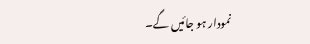نمودار ہو جائیں گے۔